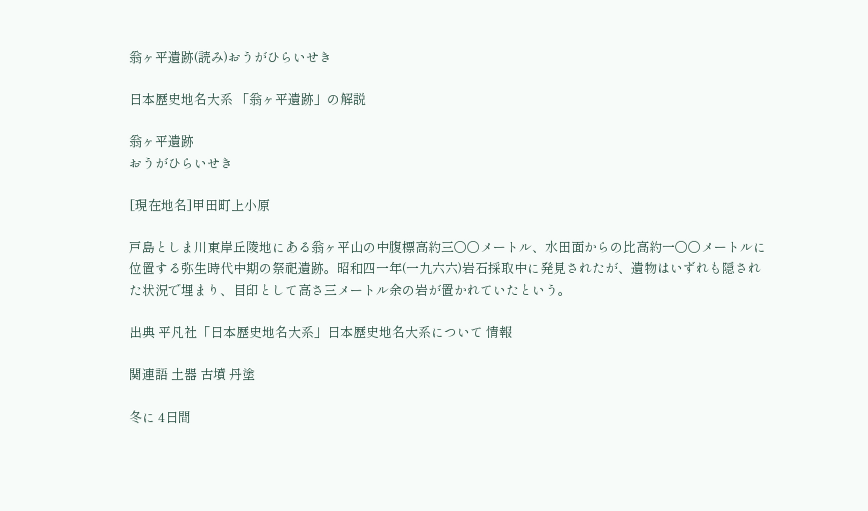翁ヶ平遺跡(読み)おうがひらいせき

日本歴史地名大系 「翁ヶ平遺跡」の解説

翁ヶ平遺跡
おうがひらいせき

[現在地名]甲田町上小原

戸島としま川東岸丘陵地にある翁ヶ平山の中腹標高約三〇〇メートル、水田面からの比高約一〇〇メートルに位置する弥生時代中期の祭祀遺跡。昭和四一年(一九六六)岩石採取中に発見されたが、遺物はいずれも隠された状況で埋まり、目印として高さ三メートル余の岩が置かれていたという。

出典 平凡社「日本歴史地名大系」日本歴史地名大系について 情報

関連語 土器 古墳 丹塗

冬に 4日間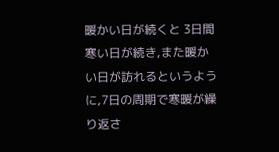暖かい日が続くと 3日間寒い日が続き,また暖かい日が訪れるというように,7日の周期で寒暖が繰り返さ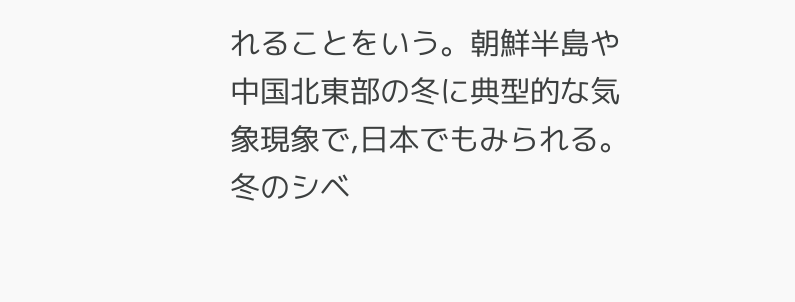れることをいう。朝鮮半島や中国北東部の冬に典型的な気象現象で,日本でもみられる。冬のシベ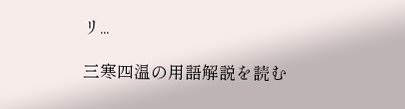リ...

三寒四温の用語解説を読む